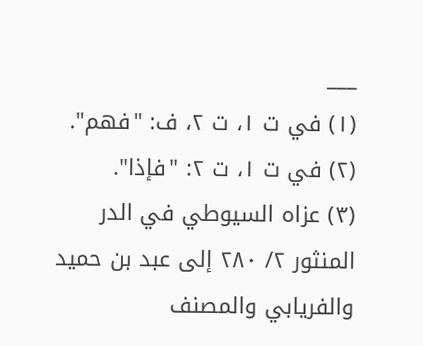___
(١) في ت ١، ت ٢، ف: "فهم".
(٢) في ت ١، ت ٢: "فإذا".
(٣) عزاه السيوطي في الدر المنثور ٢/ ٢٨٠ إلى عبد بن حميد والفريابي والمصنف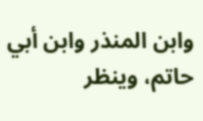وابن المنذر وابن أبي حاتم، وينظر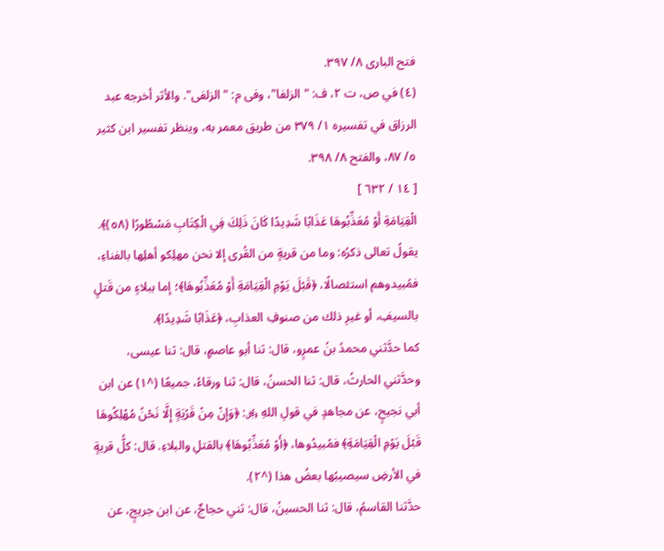فتح البارى ٨/ ٣٩٧.
(٤) في ص، ت ٢، ف: "الزلفا"، وفى م: "الزلفى". والأثر أخرجه عبد الرزاق في تفسيره ١/ ٣٧٩ من طريق معمر به، وينظر تفسير ابن كثير ٥/ ٨٧، والفتح ٨/ ٣٩٨.
[ ١٤ / ٦٣٢ ]
الْقِيَامَةِ أَوْ مُعَذِّبُوهَا عَذَابًا شَدِيدًا كَانَ ذَلِكَ فِي الْكِتَابِ مَسْطُورًا (٥٨)﴾.
يقولُ تعالى ذكرُه: وما من قريةٍ من القُرى إلا نحن مهلِكو أهلِها بالفناءِ، فمُبيدوهم استئصالًا، ﴿قَبْلَ يَوْمِ الْقِيَامَةِ أَوْ مُعَذِّبُوهَا﴾؛ إما ببلاءٍ من قَتلٍ بالسيفِ، أو غيرِ ذلك من صنوفِ العذابِ، ﴿عَذَابًا شَدِيدًا﴾.
كما حدَّثني محمدُ بنُ عمرٍو، قال: ثنا أبو عاصمٍ، قال: ثنا عيسى، وحدَّثني الحارثُ، قال: ثنا الحسنُ، قال: ثنا ورقاءُ، جميعًا (^١) عن ابن أبي نجيحٍ، عن مجاهدٍ في قولِ اللهِ ﷿: ﴿وَإِنْ مِنْ قَرْيَةٍ إِلَّا نَحْنُ مُهْلِكُوهَا قَبْلَ يَوْمِ الْقِيَامَةِ﴾ فمُبيدُوها، ﴿أَوْ مُعَذِّبُوهَا﴾ بالقتلِ والبلاءِ. قال: كلُّ قريةٍ في الأرضِ سيصيبُها بعضُ هذا (^٢).
حدَّثنا القاسمُ، قال: ثنا الحسينُ، قال: ثني حجاجٌ، عن ابن جريجٍ، عن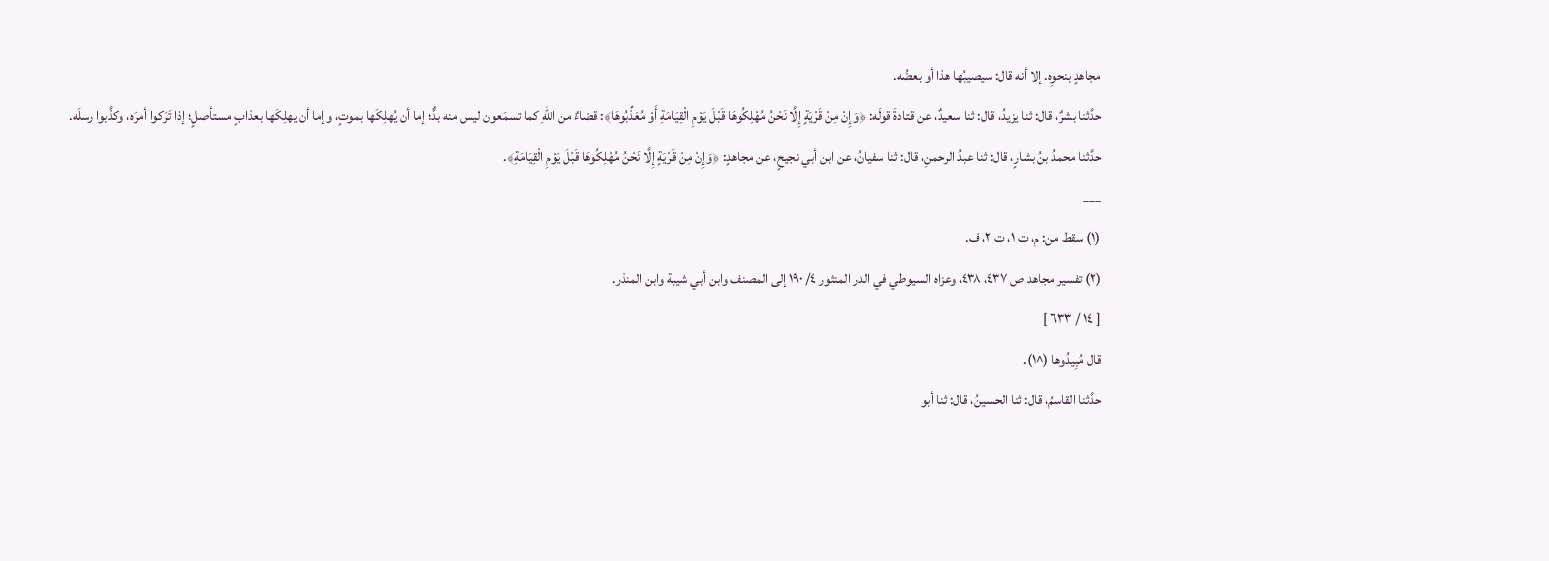مجاهدٍ بنحوِه. إلا أنه قال: سيصيبُها هذا أو بعضُه.
حدَّثنا بشرٌ، قال: ثنا يزيدُ، قال: ثنا سعيدٌ، عن قتادةَ قولَه: ﴿وَإِنْ مِنْ قَرْيَةٍ إِلَّا نَحْنُ مُهْلِكُوهَا قَبْلَ يَوْمِ الْقِيَامَةِ أَوْ مُعَذِّبُوهَا﴾: قضاءٌ من اللهِ كما تسمَعون ليس منه بدٌّ؛ إما أن يُهلِكَها بموتٍ، وإما أن يهلِكَها بعذابٍ مستأصلٍ؛ إذا تَرَكوا أمرَه، وكذَّبوا رسلَه.
حدَّثنا محمدُ بنُ بشارٍ، قال: ثنا عبدُ الرحمنِ، قال: ثنا سفيانُ، عن ابن أبي نجيحٍ، عن مجاهدٍ: ﴿وَإِنْ مِنْ قَرْيَةٍ إِلَّا نَحْنُ مُهْلِكُوهَا قَبْلَ يَوْمِ الْقِيَامَةِ﴾.
___
(١) سقط من: م، ت ١، ت ٢، ف.
(٢) تفسير مجاهد ص ٤٣٧، ٤٣٨، وعزاه السيوطي في الدر المنثور ٤/ ١٩٠ إلى المصنف وابن أبي شيبة وابن المنذر.
[ ١٤ / ٦٣٣ ]
قال مُبِيدُوها (^١).
حدَّثنا القاسمُ، قال: ثنا الحسينُ، قال: ثنا أبو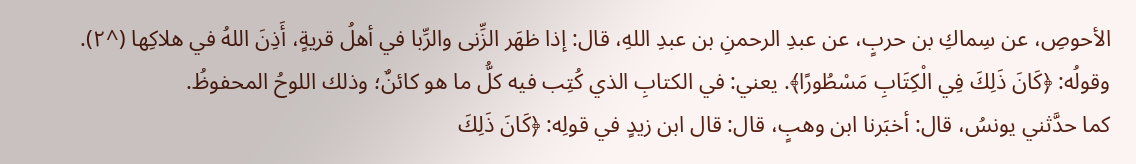الأحوصِ، عن سِماكِ بن حربٍ، عن عبدِ الرحمنِ بن عبدِ اللهِ، قال: إذا ظهَر الزِّنى والرِّبا في أهلُ قريةٍ، أَذِنَ اللهُ في هلاكِها (^٢).
وقولُه: ﴿كَانَ ذَلِكَ فِي الْكِتَابِ مَسْطُورًا﴾. يعني: في الكتابِ الذي كُتِب فيه كلُّ ما هو كائنٌ؛ وذلك اللوحُ المحفوظُ.
كما حدَّثني يونسُ، قال: أخبَرنا ابن وهبٍ، قال: قال ابن زيدٍ في قولِه: ﴿كَانَ ذَلِكَ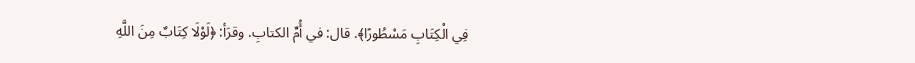فِي الْكِتَابِ مَسْطُورًا﴾. قال: في أُمِّ الكتابِ. وقرَأ: ﴿لَوْلَا كِتَابٌ مِنَ اللَّهِ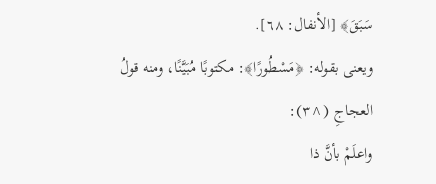سَبَقَ﴾ [الأنفال: ٦٨].
ويعنى بقوله: ﴿مَسْطُورًا﴾: مكتوبًا مُبَيَّنًا، ومنه قولُ العجاجِ (^٣):
واعلَمْ بأنَّ ذا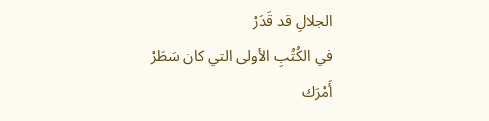الجلالِ قد قَدَرْ
في الكُتُبِ الأولى التي كان سَطَرْ
أَمْرَك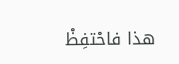هذا فاحْتفِظْ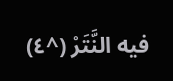فيه النَّتَرْ (^٤)